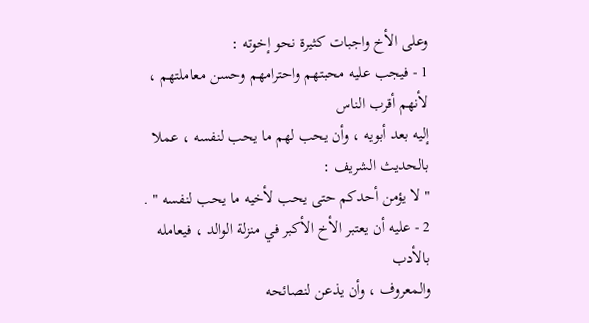وعلى الأخ واجبات كثيرة نحو إخوته :
1 - فيجب عليه محبتهم واحترامهم وحسن معاملتهم ، لأنهم أقرب الناس
إليه بعد أبويه ، وأن يحب لهم ما يحب لنفسه ، عملا بالحديث الشريف :
" لا يؤمن أحدكم حتى يحب لأخيه ما يحب لنفسه " .
2 - عليه أن يعتبر الأخ الأكبر في منزلة الوالد ، فيعامله بالأدب
والمعروف ، وأن يذعن لنصائحه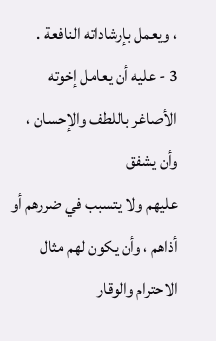، ويعمل بإرشاداته النافعة .
3 - عليه أن يعامل إخوته الأصاغر باللطف والإحسان ، وأن يشفق
عليهم ولا يتسبب في ضررهم أو أذاهم ، وأن يكون لهم مثال الاحترام والوقار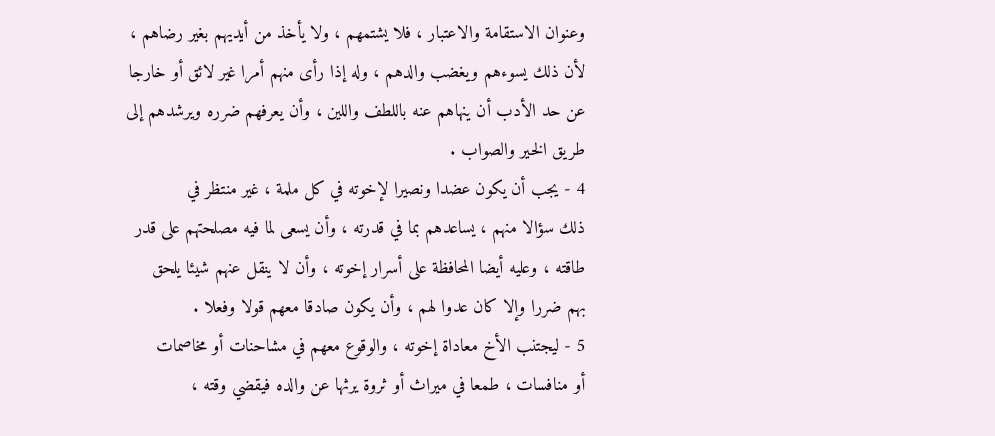وعنوان الاستقامة والاعتبار ، فلا يشتمهم ، ولا يأخذ من أيديهم بغير رضاهم ،
لأن ذلك يسوءهم ويغضب والدهم ، وله إذا رأى منهم أمرا غير لائق أو خارجا
عن حد الأدب أن ينهاهم عنه باللطف واللين ، وأن يعرفهم ضرره ويرشدهم إلى
طريق الخير والصواب .
4 - يجب أن يكون عضدا ونصيرا لإخوته في كل ملمة ، غير منتظر في
ذلك سؤالا منهم ، يساعدهم بما في قدرته ، وأن يسعى لما فيه مصلحتهم على قدر
طاقته ، وعليه أيضا المحافظة على أسرار إخوته ، وأن لا ينقل عنهم شيئا يلحق
بهم ضررا وإلا كان عدوا لهم ، وأن يكون صادقا معهم قولا وفعلا .
5 - ليجتنب الأخ معاداة إخوته ، والوقوع معهم في مشاحنات أو مخاصمات
أو منافسات ، طمعا في ميراث أو ثروة يرثها عن والده فيقضي وقته ،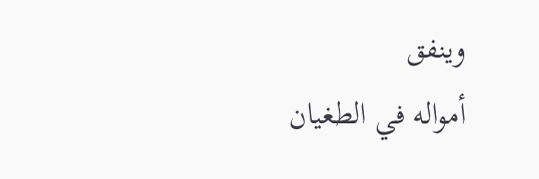وينفق
أمواله في الطغيان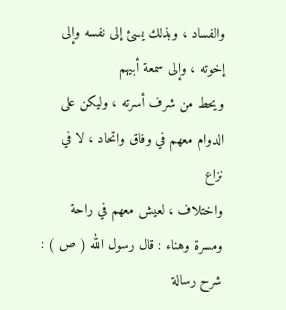والفساد ، وبذلك يسئ إلى نفسه وإلى إخوته ، وإلى سمعة أبيهم
ويحط من شرف أسرته ، وليكن على الدوام معهم في وفاق واتحاد ، لا في نزاع
واختلاف ، لعيش معهم في راحة ومسرة وهناء : قال رسول الله ( ص ) :
شرح رسالة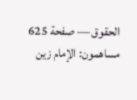الحقوق — صفحة 625
مساهمون: الإمام زين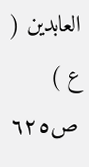العابدين ( ع )
ص٦٢٥